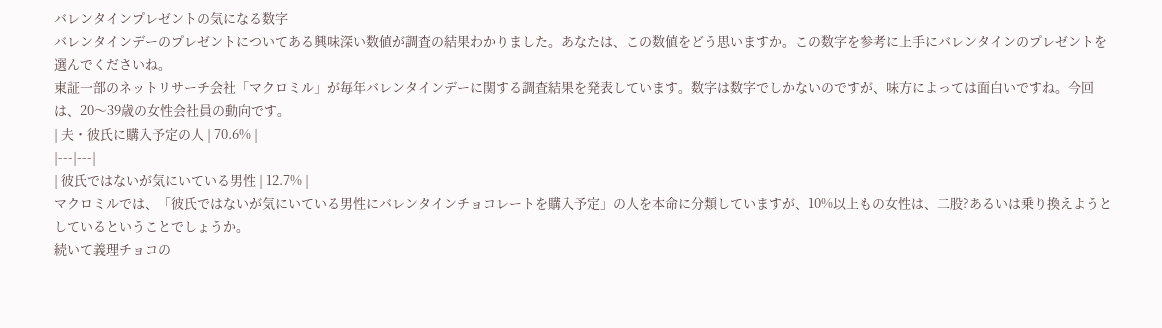バレンタインプレゼントの気になる数字
バレンタインデーのプレゼントについてある興味深い数値が調査の結果わかりました。あなたは、この数値をどう思いますか。この数字を参考に上手にバレンタインのプレゼントを選んでくださいね。
東証一部のネットリサーチ会社「マクロミル」が毎年バレンタインデーに関する調査結果を発表しています。数字は数字でしかないのですが、味方によっては面白いですね。今回は、20〜39歳の女性会社員の動向です。
| 夫・彼氏に購入予定の人 | 70.6% |
|---|---|
| 彼氏ではないが気にいている男性 | 12.7% |
マクロミルでは、「彼氏ではないが気にいている男性にバレンタインチョコレートを購入予定」の人を本命に分類していますが、10%以上もの女性は、二股?あるいは乗り換えようとしているということでしょうか。
続いて義理チョコの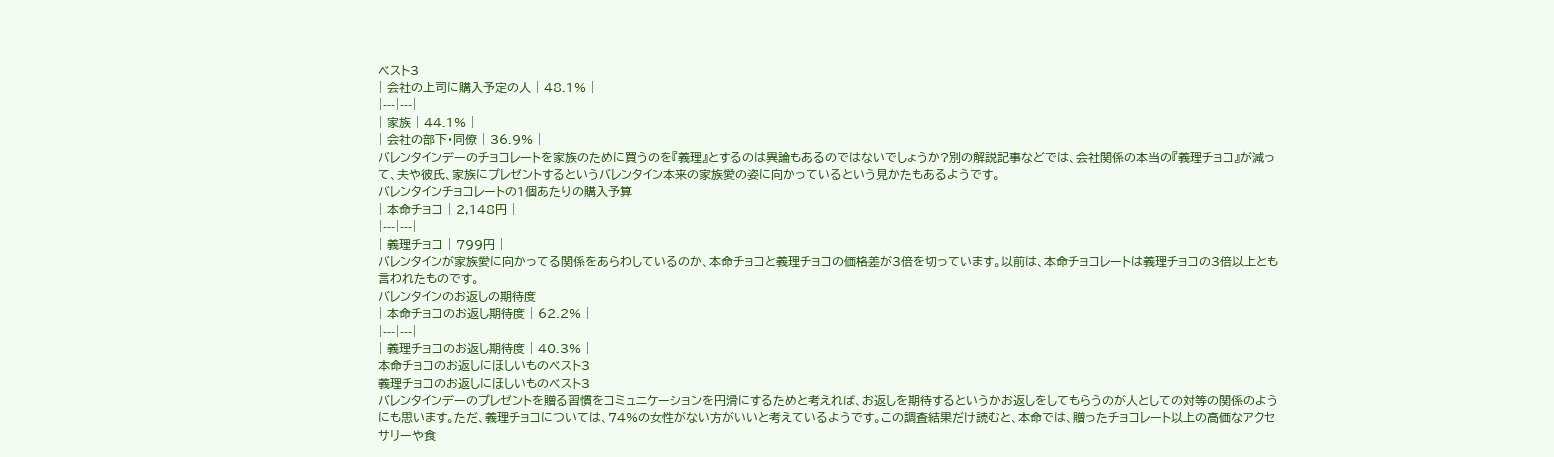ベスト3
| 会社の上司に購入予定の人 | 48.1% |
|---|---|
| 家族 | 44.1% |
| 会社の部下・同僚 | 36.9% |
バレンタインデーのチョコレートを家族のために買うのを『義理』とするのは異論もあるのではないでしょうか?別の解説記事などでは、会社関係の本当の『義理チョコ』が減って、夫や彼氏、家族にプレゼントするというバレンタイン本来の家族愛の姿に向かっているという見かたもあるようです。
バレンタインチョコレートの1個あたりの購入予算
| 本命チョコ | 2,148円 |
|---|---|
| 義理チョコ | 799円 |
バレンタインが家族愛に向かってる関係をあらわしているのか、本命チョコと義理チョコの価格差が3倍を切っています。以前は、本命チョコレートは義理チョコの3倍以上とも言われたものです。
バレンタインのお返しの期待度
| 本命チョコのお返し期待度 | 62.2% |
|---|---|
| 義理チョコのお返し期待度 | 40.3% |
本命チョコのお返しにほしいものベスト3
義理チョコのお返しにほしいものベスト3
バレンタインデーのプレゼントを贈る習慣をコミュニケーションを円滑にするためと考えれば、お返しを期待するというかお返しをしてもらうのが人としての対等の関係のようにも思います。ただ、義理チョコについては、74%の女性がない方がいいと考えているようです。この調査結果だけ読むと、本命では、贈ったチョコレート以上の高価なアクセサリーや食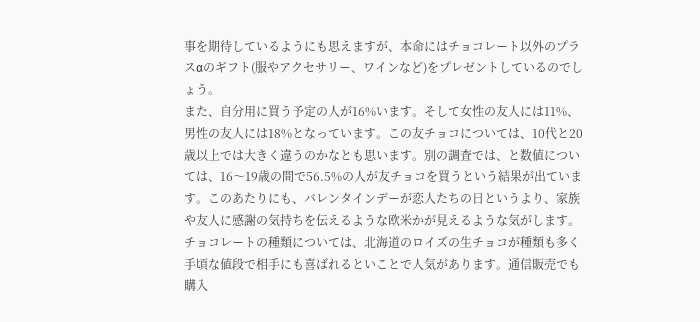事を期待しているようにも思えますが、本命にはチョコレート以外のプラスαのギフト(服やアクセサリー、ワインなど)をプレゼントしているのでしょう。
また、自分用に買う予定の人が16%います。そして女性の友人には11%、男性の友人には18%となっています。この友チョコについては、10代と20歳以上では大きく違うのかなとも思います。別の調査では、と数値については、16〜19歳の間で56.5%の人が友チョコを買うという結果が出ています。このあたりにも、バレンタインデーが恋人たちの日というより、家族や友人に感謝の気持ちを伝えるような欧米かが見えるような気がします。
チョコレートの種類については、北海道のロイズの生チョコが種類も多く手頃な値段で相手にも喜ばれるといことで人気があります。通信販売でも購入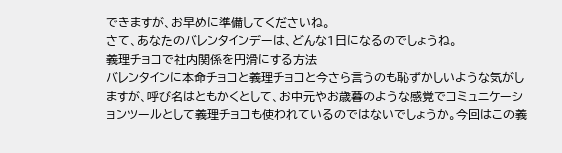できますが、お早めに準備してくださいね。
さて、あなたのバレンタインデーは、どんな1日になるのでしょうね。
義理チョコで社内関係を円滑にする方法
バレンタインに本命チョコと義理チョコと今さら言うのも恥ずかしいような気がしますが、呼び名はともかくとして、お中元やお歳暮のような感覚でコミュニケーションツールとして義理チョコも使われているのではないでしょうか。今回はこの義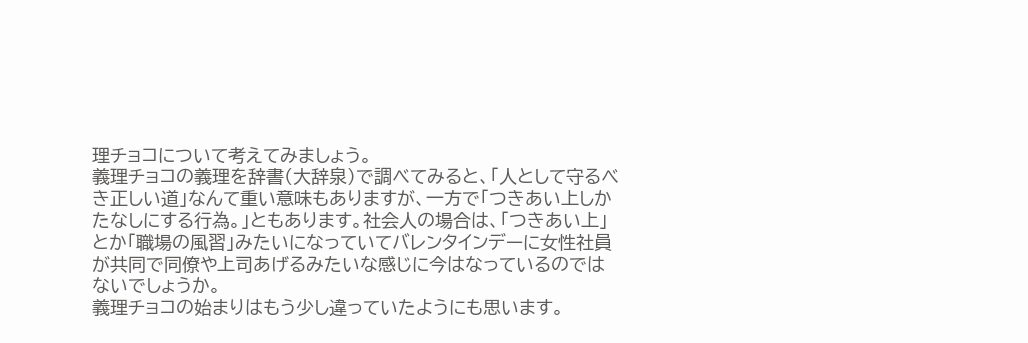理チョコについて考えてみましょう。
義理チョコの義理を辞書(大辞泉)で調べてみると、「人として守るべき正しい道」なんて重い意味もありますが、一方で「つきあい上しかたなしにする行為。」ともあります。社会人の場合は、「つきあい上」とか「職場の風習」みたいになっていてバレンタインデーに女性社員が共同で同僚や上司あげるみたいな感じに今はなっているのではないでしょうか。
義理チョコの始まりはもう少し違っていたようにも思います。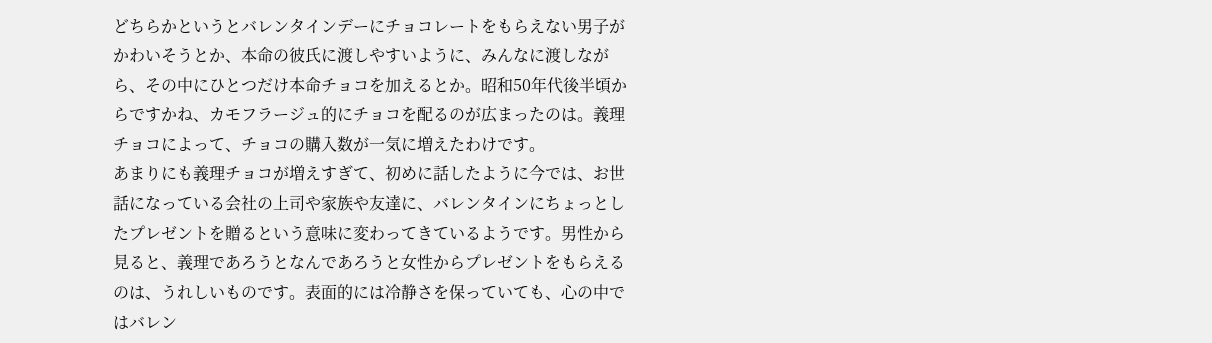どちらかというとバレンタインデーにチョコレートをもらえない男子がかわいそうとか、本命の彼氏に渡しやすいように、みんなに渡しながら、その中にひとつだけ本命チョコを加えるとか。昭和50年代後半頃からですかね、カモフラージュ的にチョコを配るのが広まったのは。義理チョコによって、チョコの購入数が一気に増えたわけです。
あまりにも義理チョコが増えすぎて、初めに話したように今では、お世話になっている会社の上司や家族や友達に、バレンタインにちょっとしたプレゼントを贈るという意味に変わってきているようです。男性から見ると、義理であろうとなんであろうと女性からプレゼントをもらえるのは、うれしいものです。表面的には冷静さを保っていても、心の中ではバレン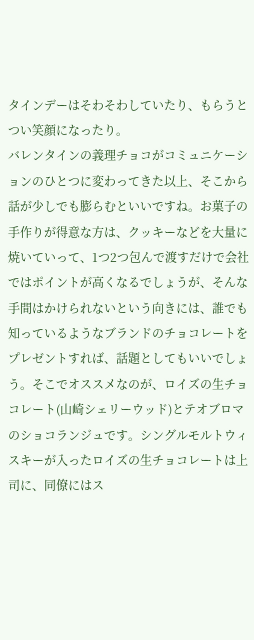タインデーはそわそわしていたり、もらうとつい笑顔になったり。
バレンタインの義理チョコがコミュニケーションのひとつに変わってきた以上、そこから話が少しでも膨らむといいですね。お菓子の手作りが得意な方は、クッキーなどを大量に焼いていって、1つ2つ包んで渡すだけで会社ではポイントが高くなるでしょうが、そんな手間はかけられないという向きには、誰でも知っているようなブランドのチョコレートをプレゼントすれば、話題としてもいいでしょう。そこでオススメなのが、ロイズの生チョコレート(山崎シェリーウッド)とテオブロマのショコランジュです。シングルモルトウィスキーが入ったロイズの生チョコレートは上司に、同僚にはス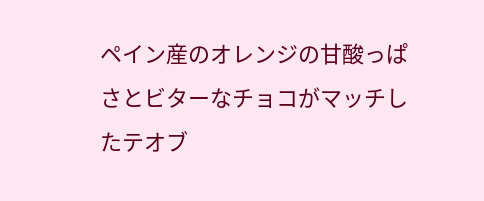ペイン産のオレンジの甘酸っぱさとビターなチョコがマッチしたテオブ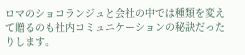ロマのショコランジュと会社の中では種類を変えて贈るのも社内コミュニケーションの秘訣だったりします。